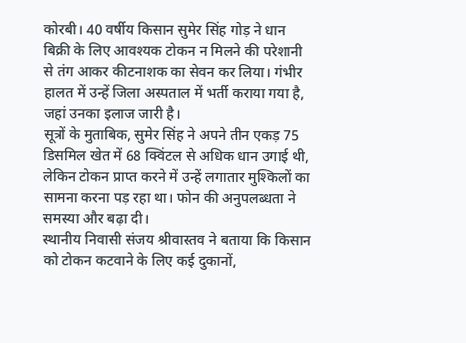कोरबी। 40 वर्षीय किसान सुमेर सिंह गोड़ ने धान बिक्री के लिए आवश्यक टोकन न मिलने की परेशानी से तंग आकर कीटनाशक का सेवन कर लिया। गंभीर हालत में उन्हें जिला अस्पताल में भर्ती कराया गया है, जहां उनका इलाज जारी है।
सूत्रों के मुताबिक, सुमेर सिंह ने अपने तीन एकड़ 75 डिसमिल खेत में 68 क्विंटल से अधिक धान उगाई थी, लेकिन टोकन प्राप्त करने में उन्हें लगातार मुश्किलों का सामना करना पड़ रहा था। फोन की अनुपलब्धता ने समस्या और बढ़ा दी।
स्थानीय निवासी संजय श्रीवास्तव ने बताया कि किसान को टोकन कटवाने के लिए कई दुकानों,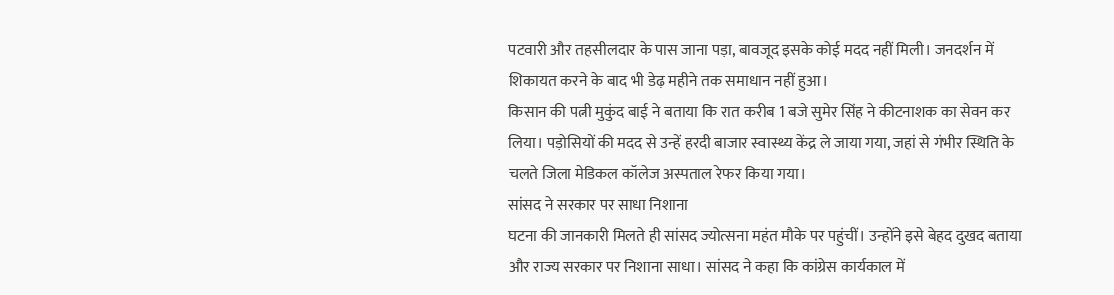पटवारी और तहसीलदार के पास जाना पड़ा, बावजूद इसके कोई मदद नहीं मिली। जनदर्शन में शिकायत करने के बाद भी डेढ़ महीने तक समाधान नहीं हुआ।
किसान की पत्नी मुकुंद बाई ने बताया कि रात करीब 1 बजे सुमेर सिंह ने कीटनाशक का सेवन कर लिया। पड़ोसियों की मदद से उन्हें हरदी बाजार स्वास्थ्य केंद्र ले जाया गया, जहां से गंभीर स्थिति के चलते जिला मेडिकल कॉलेज अस्पताल रेफर किया गया।
सांसद ने सरकार पर साधा निशाना
घटना की जानकारी मिलते ही सांसद ज्योत्सना महंत मौके पर पहुंचीं। उन्होंने इसे बेहद दुखद बताया और राज्य सरकार पर निशाना साधा। सांसद ने कहा कि कांग्रेस कार्यकाल में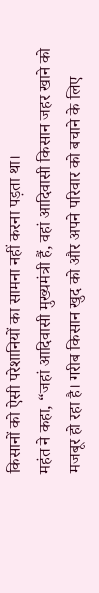किसानों को ऐसी परेशानियों का सामना नहीं करना पड़ता था।
महंत ने कहा, “जहां आदिवासी मुख्यमंत्री हैं, वहां आदिवासी किसान जहर खाने को मजबूर हो रहा है। गरीब किसान खुद को और अपने परिवार को बचाने के लिए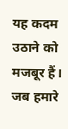यह कदम उठाने को मजबूर हैं। जब हमारे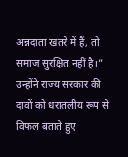अन्नदाता खतरे में हैं, तो समाज सुरक्षित नहीं है।” उन्होंने राज्य सरकार की दावों को धरातलीय रूप से विफल बताते हुए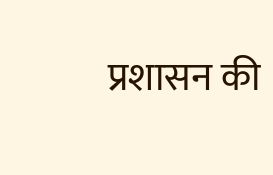प्रशासन की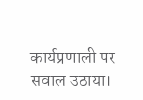कार्यप्रणाली पर सवाल उठाया।